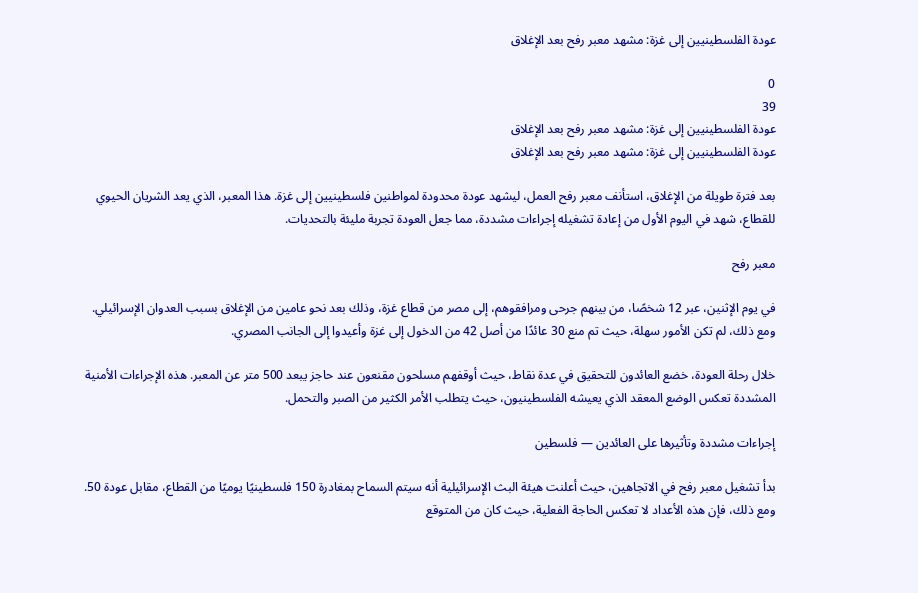عودة الفلسطينيين إلى غزة: مشهد معبر رفح بعد الإغلاق

0
39
عودة الفلسطينيين إلى غزة: مشهد معبر رفح بعد الإغلاق
عودة الفلسطينيين إلى غزة: مشهد معبر رفح بعد الإغلاق

بعد فترة طويلة من الإغلاق، استأنف معبر رفح العمل، ليشهد عودة محدودة لمواطنين فلسطينيين إلى غزة. هذا المعبر، الذي يعد الشريان الحيوي للقطاع، شهد في اليوم الأول من إعادة تشغيله إجراءات مشددة، مما جعل العودة تجربة مليئة بالتحديات.

معبر رفح

في يوم الإثنين، عبر 12 شخصًا، من بينهم جرحى ومرافقوهم، إلى مصر من قطاع غزة، وذلك بعد نحو عامين من الإغلاق بسبب العدوان الإسرائيلي. ومع ذلك، لم تكن الأمور سهلة، حيث تم منع 30 عائدًا من أصل 42 من الدخول إلى غزة وأعيدوا إلى الجانب المصري.

خلال رحلة العودة، خضع العائدون للتحقيق في عدة نقاط، حيث أوقفهم مسلحون مقنعون عند حاجز يبعد 500 متر عن المعبر. هذه الإجراءات الأمنية المشددة تعكس الوضع المعقد الذي يعيشه الفلسطينيون، حيث يتطلب الأمر الكثير من الصبر والتحمل.

إجراءات مشددة وتأثيرها على العائدين — فلسطين

بدأ تشغيل معبر رفح في الاتجاهين، حيث أعلنت هيئة البث الإسرائيلية أنه سيتم السماح بمغادرة 150 فلسطينيًا يوميًا من القطاع، مقابل عودة 50. ومع ذلك، فإن هذه الأعداد لا تعكس الحاجة الفعلية، حيث كان من المتوقع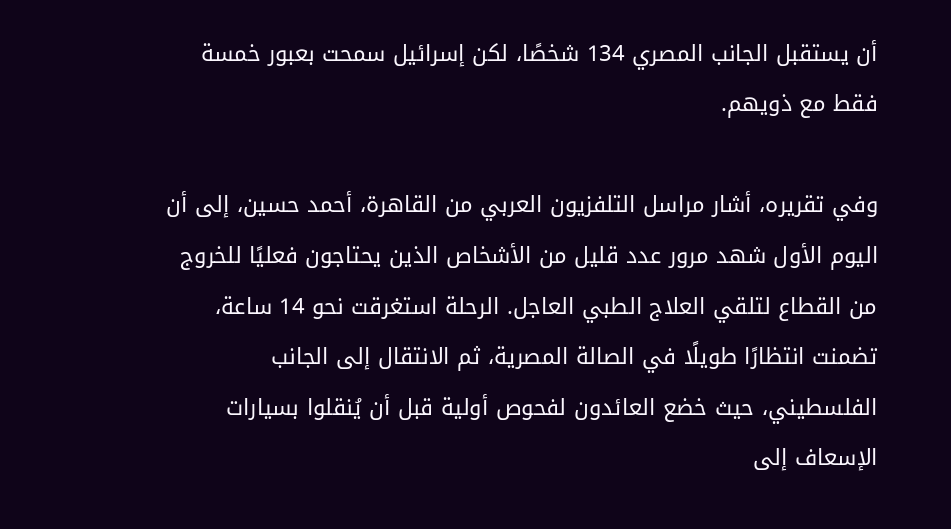أن يستقبل الجانب المصري 134 شخصًا، لكن إسرائيل سمحت بعبور خمسة فقط مع ذويهم.

وفي تقريره، أشار مراسل التلفزيون العربي من القاهرة، أحمد حسين، إلى أن اليوم الأول شهد مرور عدد قليل من الأشخاص الذين يحتاجون فعليًا للخروج من القطاع لتلقي العلاج الطبي العاجل. الرحلة استغرقت نحو 14 ساعة، تضمنت انتظارًا طويلًا في الصالة المصرية، ثم الانتقال إلى الجانب الفلسطيني، حيث خضع العائدون لفحوص أولية قبل أن يُنقلوا بسيارات الإسعاف إلى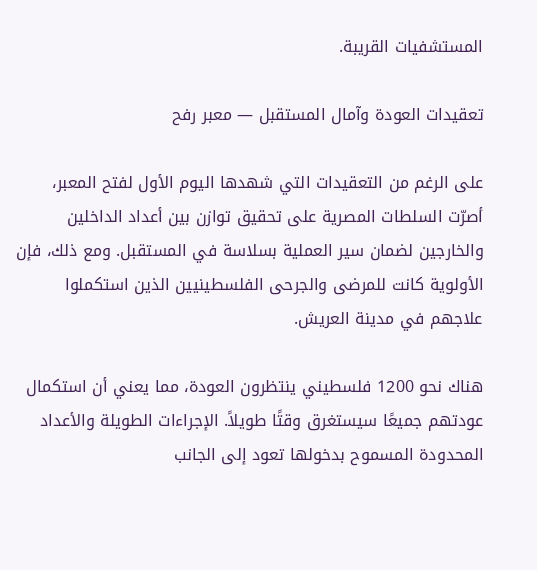المستشفيات القريبة.

تعقيدات العودة وآمال المستقبل — معبر رفح

على الرغم من التعقيدات التي شهدها اليوم الأول لفتح المعبر، أصرّت السلطات المصرية على تحقيق توازن بين أعداد الداخلين والخارجين لضمان سير العملية بسلاسة في المستقبل. ومع ذلك، فإن الأولوية كانت للمرضى والجرحى الفلسطينيين الذين استكملوا علاجهم في مدينة العريش.

هناك نحو 1200 فلسطيني ينتظرون العودة، مما يعني أن استكمال عودتهم جميعًا سيستغرق وقتًا طويلاً. الإجراءات الطويلة والأعداد المحدودة المسموح بدخولها تعود إلى الجانب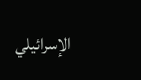الإسرائيلي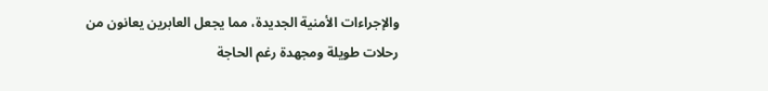والإجراءات الأمنية الجديدة، مما يجعل العابرين يعانون من رحلات طويلة ومجهدة رغم الحاجة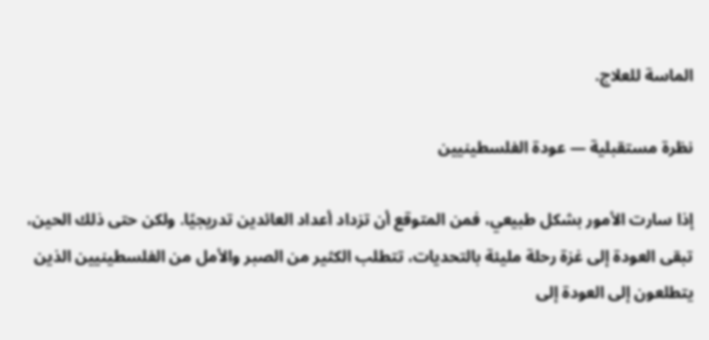الماسة للعلاج.

نظرة مستقبلية — عودة الفلسطينيين

إذا سارت الأمور بشكل طبيعي، فمن المتوقع أن تزداد أعداد العائدين تدريجيًا. ولكن حتى ذلك الحين، تبقى العودة إلى غزة رحلة مليئة بالتحديات، تتطلب الكثير من الصبر والأمل من الفلسطينيين الذين يتطلعون إلى العودة إلى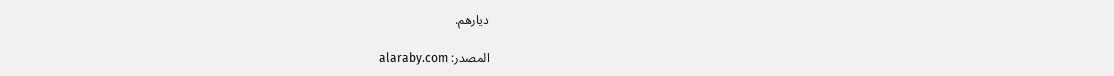ديارهم.

المصدر: alaraby.com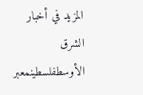المزيد في أخبار الشرق الأوسطفلسطينمعبر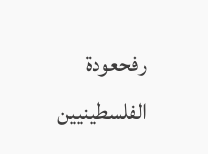رفحعودة الفلسطينيين